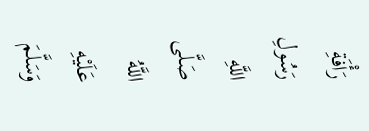رَأْفَةِ رَسُولِ اللَّهِ صَلَّى اللَّهُ عَلَيْهِ وَسَلَّمَ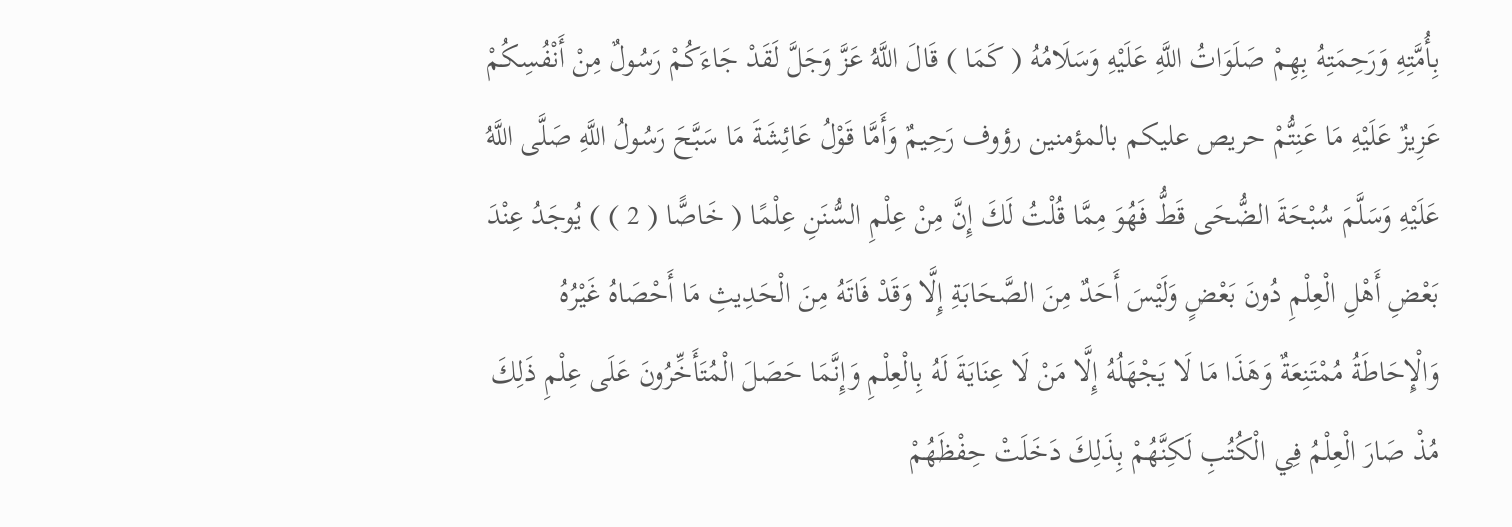بِأُمَّتِهِ وَرَحِمَتِهُ بِهِمْ صَلَوَاتُ اللَّهِ عَلَيْهِ وَسَلَامُهُ ( كَمَا ) قَالَ اللَّهُ عَزَّ وَجَلَّ لَقَدْ جَاءَكُمْ رَسُولٌ مِنْ أَنْفُسِكُمْ عَزِيزٌ عَلَيْهِ مَا عَنِتُّمْ حريص عليكم بالمؤمنين رؤوف رَحِيمٌ وَأَمَّا قَوْلُ عَائِشَةَ مَا سَبَّحَ رَسُولُ اللَّهِ صَلَّى اللَّهُ عَلَيْهِ وَسَلَّمَ سُبْحَةَ الضُّحَى قَطُّ فَهُوَ مِمَّا قُلْتُ لَكَ إِنَّ مِنْ عِلْمِ السُّنَنِ عِلْمًا ( خَاصًّا ( 2 ) ) يُوجَدُ عِنْدَ بَعْضِ أَهْلِ الْعِلْمِ دُونَ بَعْضٍ وَلَيْسَ أَحَدٌ مِنَ الصَّحَابَةِ إِلَّا وَقَدْ فَاتَهُ مِنَ الْحَدِيثِ مَا أَحْصَاهُ غَيْرُهُ وَالْإِحَاطَةُ مُمْتَنِعَةٌ وَهَذَا مَا لَا يَجْهَلُهُ إِلَّا مَنْ لَا عِنَايَةَ لَهُ بِالْعِلْمِ وَإِنَّمَا حَصَلَ الْمُتَأَخِّرُونَ عَلَى عِلْمِ ذَلِكَ مُذْ صَارَ الْعِلْمُ فِي الْكُتُبِ لَكِنَّهُمْ بِذَلِكَ دَخَلَتْ حِفْظَهُمْ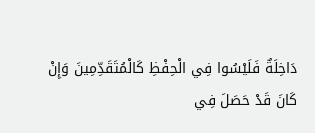دَاخِلَةٌ فَلَيْسُوا فِي الْحِفْظِ كَالْمُتَقَدِّمِينَ وَإِنْ كَانَ قَدْ حَصَلَ فِي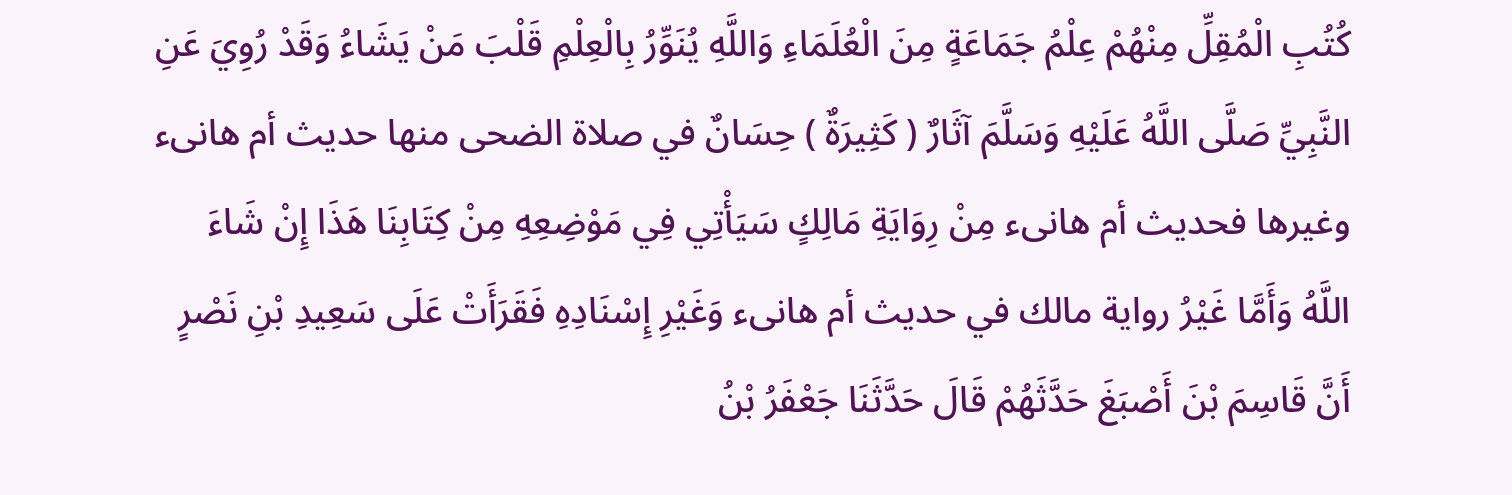كُتُبِ الْمُقِلِّ مِنْهُمْ عِلْمُ جَمَاعَةٍ مِنَ الْعُلَمَاءِ وَاللَّهِ يُنَوِّرُ بِالْعِلْمِ قَلْبَ مَنْ يَشَاءُ وَقَدْ رُوِيَ عَنِ النَّبِيِّ صَلَّى اللَّهُ عَلَيْهِ وَسَلَّمَ آثَارٌ ( كَثِيرَةٌ ) حِسَانٌ في صلاة الضحى منها حديث أم هانىء وغيرها فحديث أم هانىء مِنْ رِوَايَةِ مَالِكٍ سَيَأْتِي فِي مَوْضِعِهِ مِنْ كِتَابِنَا هَذَا إِنْ شَاءَ اللَّهُ وَأَمَّا غَيْرُ رواية مالك في حديث أم هانىء وَغَيْرِ إِسْنَادِهِ فَقَرَأَتْ عَلَى سَعِيدِ بْنِ نَصْرٍ أَنَّ قَاسِمَ بْنَ أَصْبَغَ حَدَّثَهُمْ قَالَ حَدَّثَنَا جَعْفَرُ بْنُ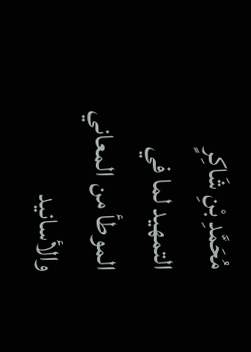مُحَمَّدِ بْنِ شَاكِرٍ
التمهيد لما في الموطأ من المعاني والأسانيد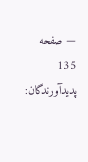— صفحه 135
پدیدآورندگان: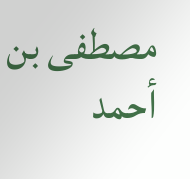مصطفى بن أحمد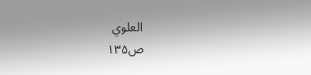العلوي
ص۱۳۵